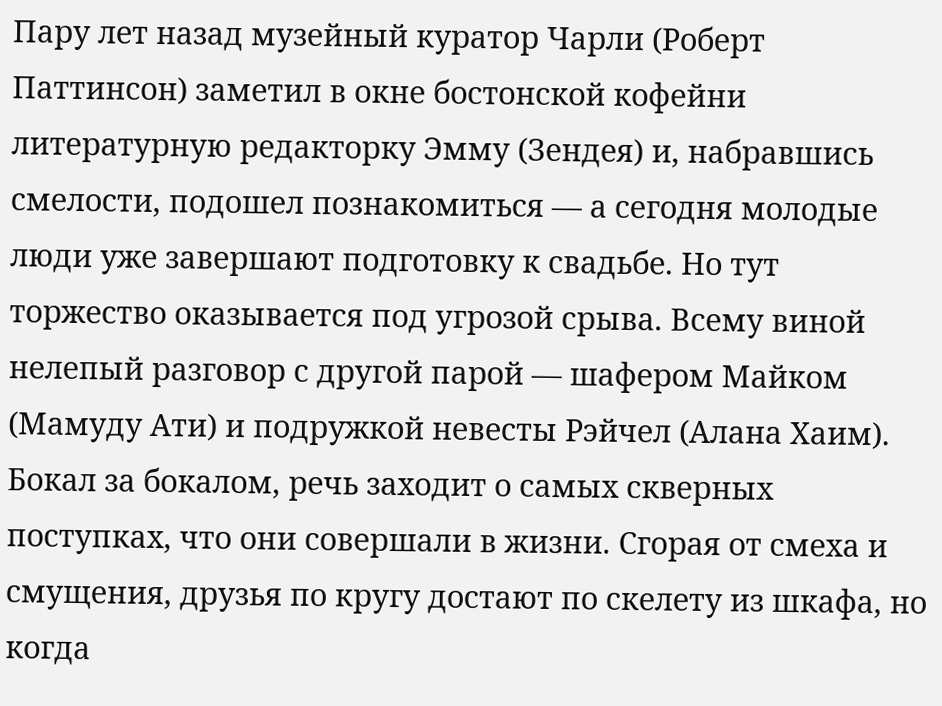Пару лет назад музейный куратор Чарли (Роберт Паттинсон) заметил в окне бостонской кофейни литературную редакторку Эмму (Зендея) и, набравшись смелости, подошел познакомиться — а сегодня молодые люди уже завершают подготовку к свадьбе. Но тут торжество оказывается под угрозой срыва. Всему виной нелепый разговор с другой парой — шафером Майком (Мамуду Ати) и подружкой невесты Рэйчел (Алана Хаим). Бокал за бокалом, речь заходит о самых скверных поступках, что они совершали в жизни. Сгорая от смеха и смущения, друзья по кругу достают по скелету из шкафа, но когда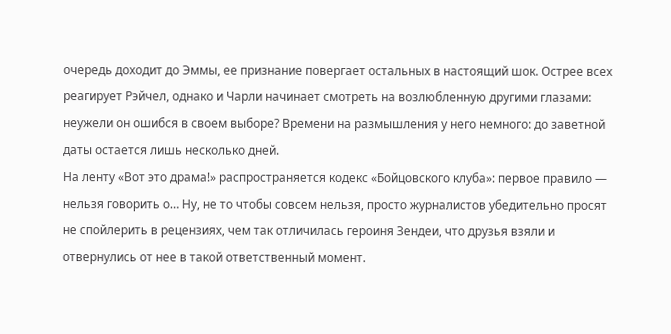очередь доходит до Эммы, ее признание повергает остальных в настоящий шок. Острее всех реагирует Рэйчел, однако и Чарли начинает смотреть на возлюбленную другими глазами: неужели он ошибся в своем выборе? Времени на размышления у него немного: до заветной даты остается лишь несколько дней.
На ленту «Вот это драма!» распространяется кодекс «Бойцовского клуба»: первое правило — нельзя говорить о… Ну, не то чтобы совсем нельзя, просто журналистов убедительно просят не спойлерить в рецензиях, чем так отличилась героиня Зендеи, что друзья взяли и отвернулись от нее в такой ответственный момент.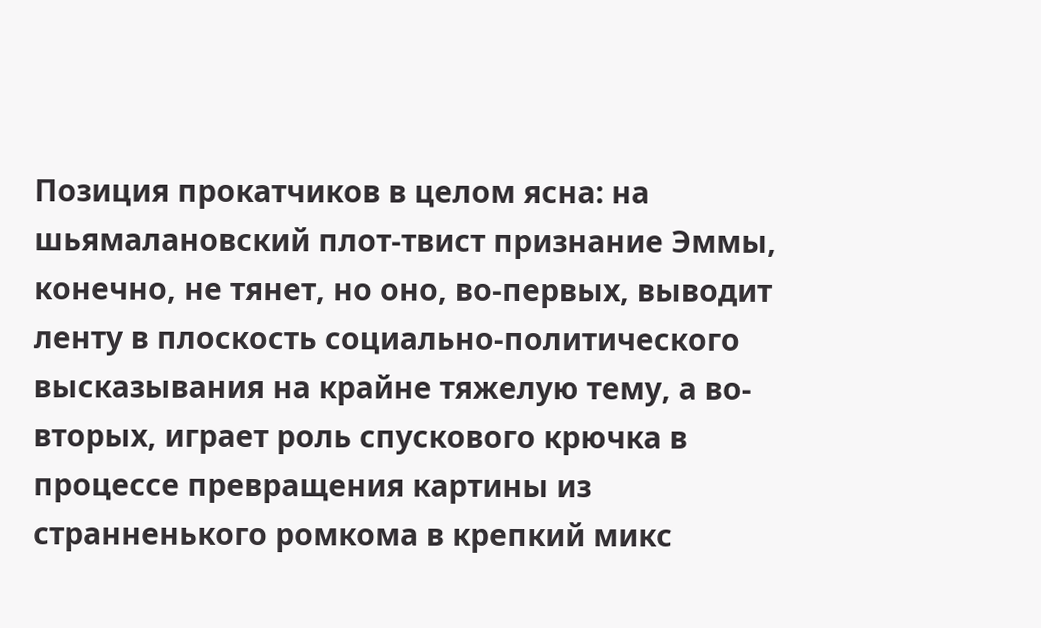Позиция прокатчиков в целом ясна: на шьямалановский плот-твист признание Эммы, конечно, не тянет, но оно, во-первых, выводит ленту в плоскость социально-политического высказывания на крайне тяжелую тему, а во-вторых, играет роль спускового крючка в процессе превращения картины из странненького ромкома в крепкий микс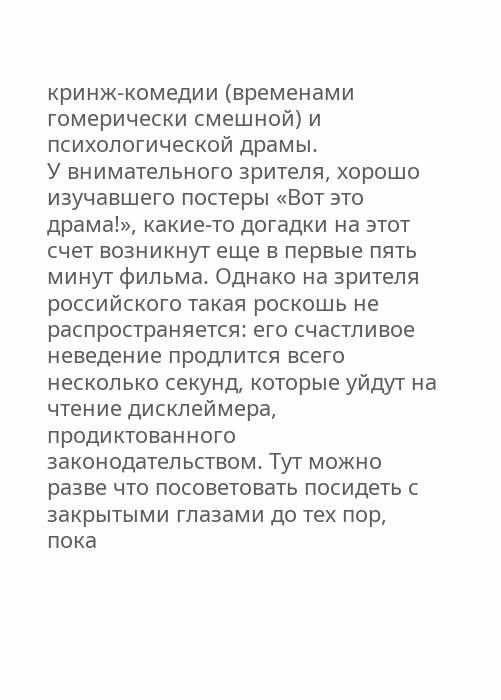кринж-комедии (временами гомерически смешной) и психологической драмы.
У внимательного зрителя, хорошо изучавшего постеры «Вот это драма!», какие-то догадки на этот счет возникнут еще в первые пять минут фильма. Однако на зрителя российского такая роскошь не распространяется: его счастливое неведение продлится всего несколько секунд, которые уйдут на чтение дисклеймера, продиктованного законодательством. Тут можно разве что посоветовать посидеть с закрытыми глазами до тех пор, пока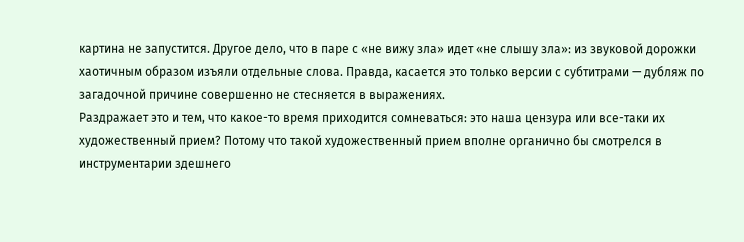картина не запустится. Другое дело, что в паре с «не вижу зла» идет «не слышу зла»: из звуковой дорожки хаотичным образом изъяли отдельные слова. Правда, касается это только версии с субтитрами — дубляж по загадочной причине совершенно не стесняется в выражениях.
Раздражает это и тем, что какое-то время приходится сомневаться: это наша цензура или все-таки их художественный прием? Потому что такой художественный прием вполне органично бы смотрелся в инструментарии здешнего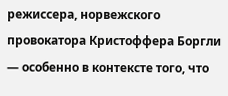режиссера, норвежского провокатора Кристоффера Боргли — особенно в контексте того, что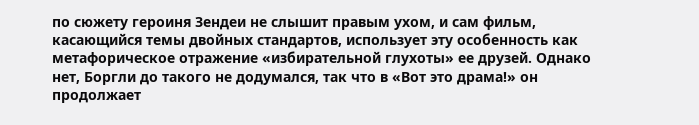по сюжету героиня Зендеи не слышит правым ухом, и сам фильм, касающийся темы двойных стандартов, использует эту особенность как метафорическое отражение «избирательной глухоты» ее друзей. Однако нет, Боргли до такого не додумался, так что в «Вот это драма!» он продолжает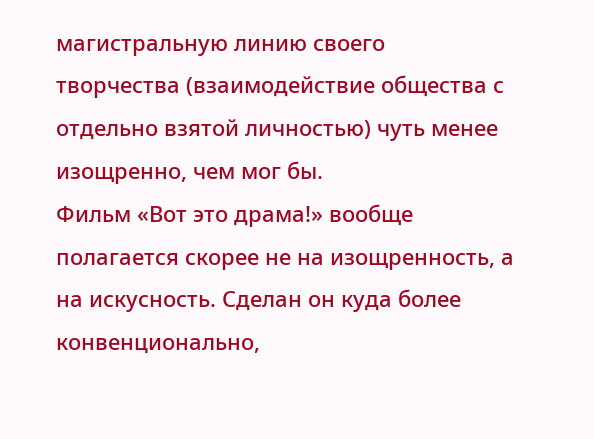магистральную линию своего творчества (взаимодействие общества с отдельно взятой личностью) чуть менее изощренно, чем мог бы.
Фильм «Вот это драма!» вообще полагается скорее не на изощренность, а на искусность. Сделан он куда более конвенционально,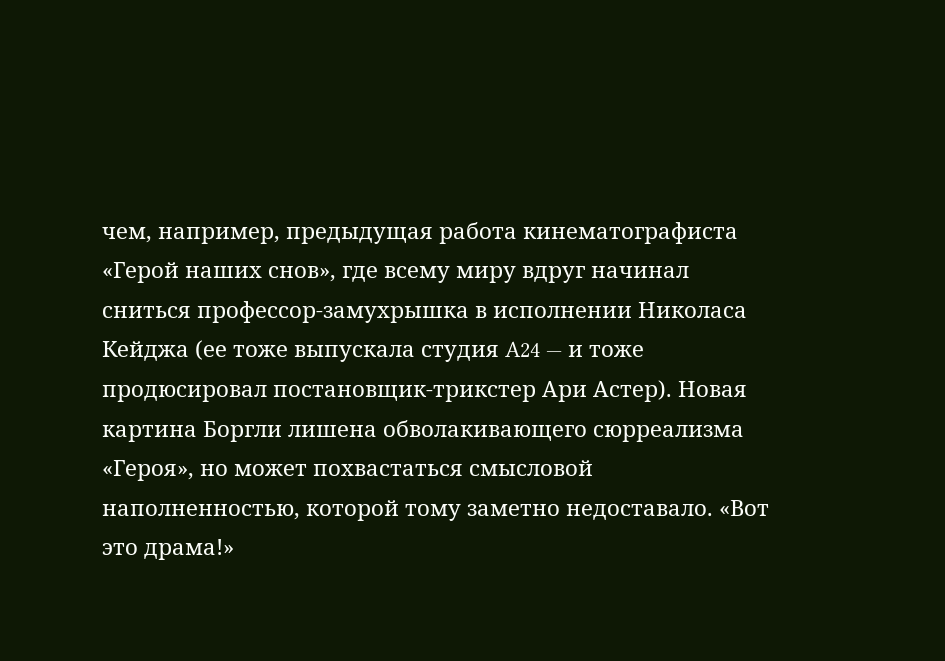чем, например, предыдущая работа кинематографиста «Герой наших снов», где всему миру вдруг начинал сниться профессор-замухрышка в исполнении Николаса Кейджа (ее тоже выпускала студия A24 — и тоже продюсировал постановщик-трикстер Ари Астер). Новая картина Боргли лишена обволакивающего сюрреализма «Героя», но может похвастаться смысловой наполненностью, которой тому заметно недоставало. «Вот это драма!»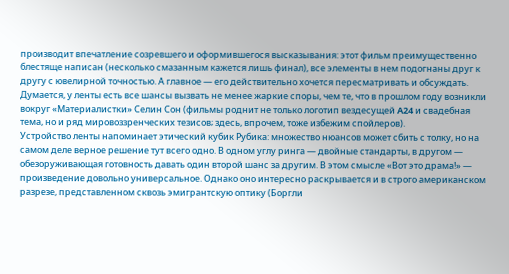производит впечатление созревшего и оформившегося высказывания: этот фильм преимущественно блестяще написан (несколько смазанным кажется лишь финал), все элементы в нем подогнаны друг к другу с ювелирной точностью. А главное — его действительно хочется пересматривать и обсуждать. Думается, у ленты есть все шансы вызвать не менее жаркие споры, чем те, что в прошлом году возникли вокруг «Материалистки» Селин Сон (фильмы роднит не только логотип вездесущей A24 и свадебная тема, но и ряд мировоззренческих тезисов; здесь, впрочем, тоже избежим спойлеров).
Устройство ленты напоминает этический кубик Рубика: множество нюансов может сбить с толку, но на самом деле верное решение тут всего одно. В одном углу ринга — двойные стандарты, в другом — обезоруживающая готовность давать один второй шанс за другим. В этом смысле «Вот это драма!» — произведение довольно универсальное. Однако оно интересно раскрывается и в строго американском разрезе, представленном сквозь эмигрантскую оптику (Боргли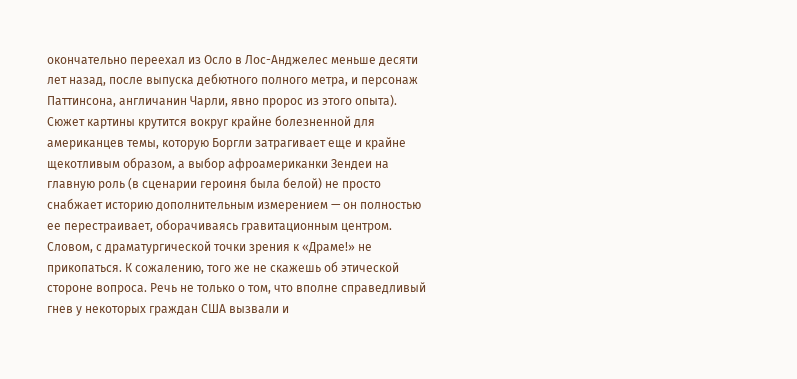окончательно переехал из Осло в Лос-Анджелес меньше десяти лет назад, после выпуска дебютного полного метра, и персонаж Паттинсона, англичанин Чарли, явно пророс из этого опыта). Сюжет картины крутится вокруг крайне болезненной для американцев темы, которую Боргли затрагивает еще и крайне щекотливым образом, а выбор афроамериканки Зендеи на главную роль (в сценарии героиня была белой) не просто снабжает историю дополнительным измерением — он полностью ее перестраивает, оборачиваясь гравитационным центром.
Словом, с драматургической точки зрения к «Драме!» не прикопаться. К сожалению, того же не скажешь об этической стороне вопроса. Речь не только о том, что вполне справедливый гнев у некоторых граждан США вызвали и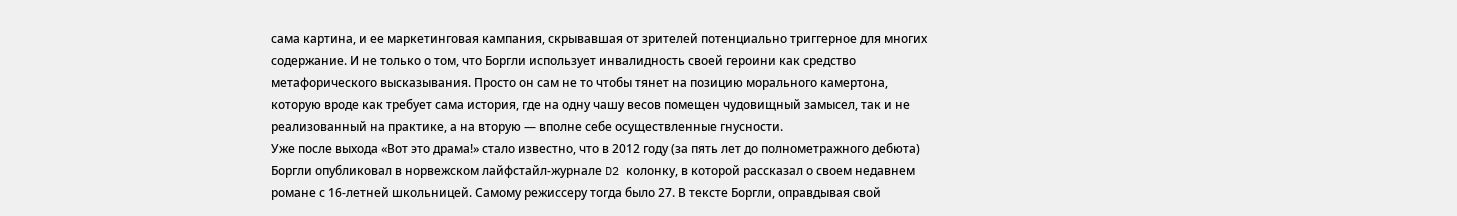сама картина, и ее маркетинговая кампания, скрывавшая от зрителей потенциально триггерное для многих содержание. И не только о том, что Боргли использует инвалидность своей героини как средство метафорического высказывания. Просто он сам не то чтобы тянет на позицию морального камертона, которую вроде как требует сама история, где на одну чашу весов помещен чудовищный замысел, так и не реализованный на практике, а на вторую — вполне себе осуществленные гнусности.
Уже после выхода «Вот это драма!» стало известно, что в 2012 году (за пять лет до полнометражного дебюта) Боргли опубликовал в норвежском лайфстайл-журнале D2 колонку, в которой рассказал о своем недавнем романе с 16-летней школьницей. Самому режиссеру тогда было 27. В тексте Боргли, оправдывая свой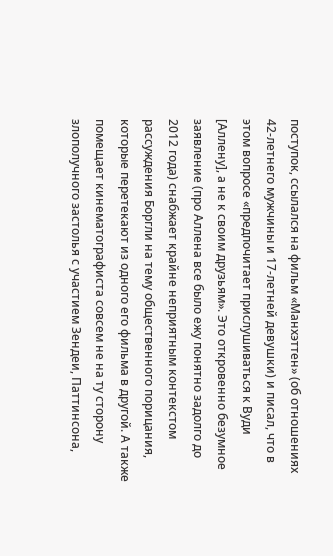поступок, ссылался на фильм «Манхэттен» (об отношениях 42-летнего мужчины и 17-летней девушки) и писал, что в этом вопросе «предпочитает прислушиваться к Вуди [Аллену], а не к своим друзьям». Это откровенно безумное заявление (про Аллена все было ежу понятно задолго до 2012 года) снабжает крайне неприятным контекстом рассуждения Боргли на тему общественного порицания, которые перетекают из одного его фильма в другой. А также помещает кинематографиста совсем не на ту сторону злополучного застолья с участием Зендеи, Паттинсона,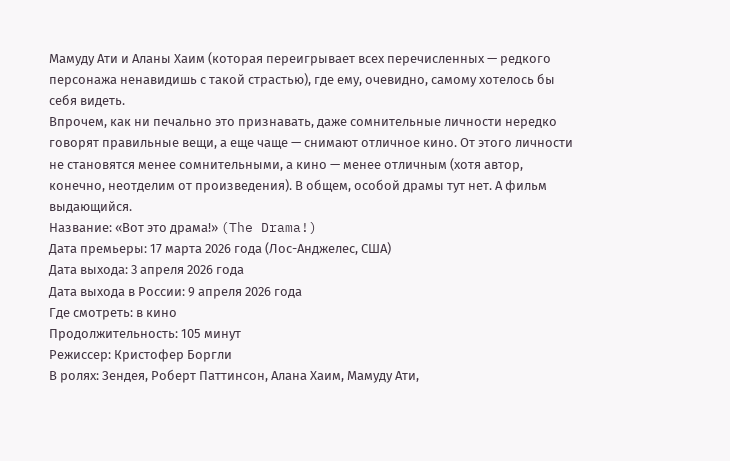Мамуду Ати и Аланы Хаим (которая переигрывает всех перечисленных — редкого персонажа ненавидишь с такой страстью), где ему, очевидно, самому хотелось бы себя видеть.
Впрочем, как ни печально это признавать, даже сомнительные личности нередко говорят правильные вещи, а еще чаще — снимают отличное кино. От этого личности не становятся менее сомнительными, а кино — менее отличным (хотя автор, конечно, неотделим от произведения). В общем, особой драмы тут нет. А фильм выдающийся.
Название: «Вот это драма!» (The Drama!)
Дата премьеры: 17 марта 2026 года (Лос-Анджелес, США)
Дата выхода: 3 апреля 2026 года
Дата выхода в России: 9 апреля 2026 года
Где смотреть: в кино
Продолжительность: 105 минут
Режиссер: Кристофер Боргли
В ролях: Зендея, Роберт Паттинсон, Алана Хаим, Мамуду Ати,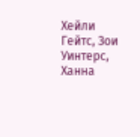Хейли Гейтс, Зои Уинтерс, Ханна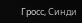Гросс, Синди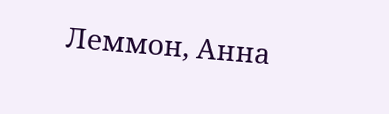Леммон, Анна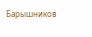Барышников